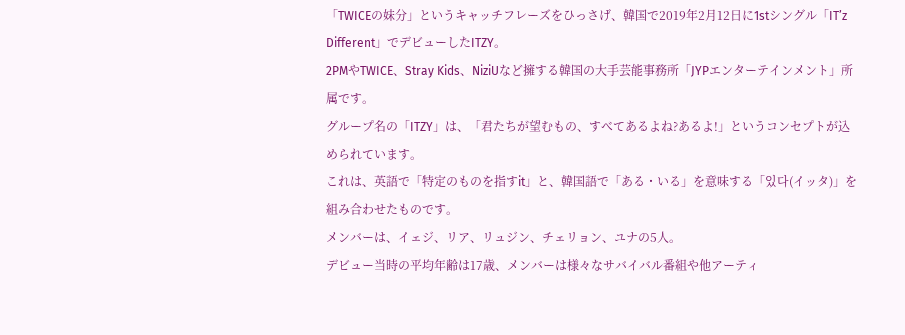「TWICEの妹分」というキャッチフレーズをひっさげ、韓国で2019年2月12日に1stシングル「IT’z Different」でデビューしたITZY。
2PMやTWICE、Stray Kids、NiziUなど擁する韓国の大手芸能事務所「JYPエンターテインメント」所属です。
グループ名の「ITZY」は、「君たちが望むもの、すべてあるよね?あるよ!」というコンセプトが込められています。
これは、英語で「特定のものを指すit」と、韓国語で「ある・いる」を意味する「있다(イッタ)」を組み合わせたものです。
メンバーは、イェジ、リア、リュジン、チェリョン、ユナの5人。
デビュー当時の平均年齢は17歳、メンバーは様々なサバイバル番組や他アーティ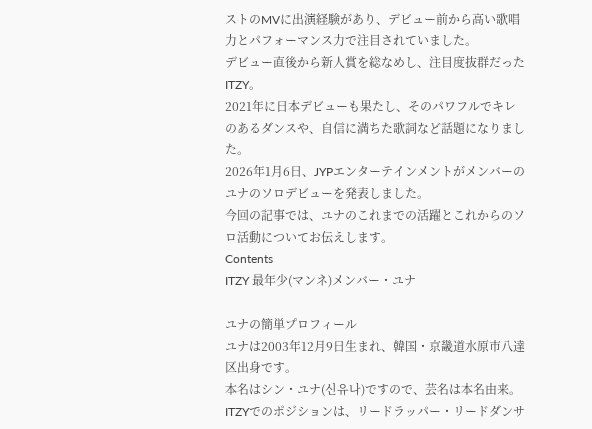ストのMVに出演経験があり、デビュー前から高い歌唱力とパフォーマンス力で注目されていました。
デビュー直後から新人賞を総なめし、注目度抜群だったITZY。
2021年に日本デビューも果たし、そのパワフルでキレのあるダンスや、自信に満ちた歌詞など話題になりました。
2026年1月6日、JYPエンターテインメントがメンバーのユナのソロデビューを発表しました。
今回の記事では、ユナのこれまでの活躍とこれからのソロ活動についてお伝えします。
Contents
ITZY 最年少(マンネ)メンバー・ユナ

ユナの簡単プロフィール
ユナは2003年12月9日生まれ、韓国・京畿道水原市八達区出身です。
本名はシン・ユナ(신유나)ですので、芸名は本名由来。
ITZYでのポジションは、リードラッパー・リードダンサ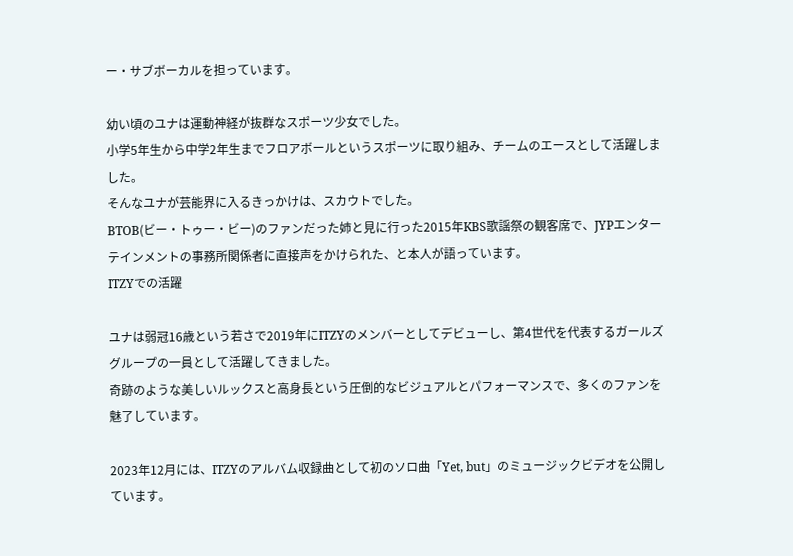ー・サブボーカルを担っています。

幼い頃のユナは運動神経が抜群なスポーツ少女でした。
小学5年生から中学2年生までフロアボールというスポーツに取り組み、チームのエースとして活躍しました。
そんなユナが芸能界に入るきっかけは、スカウトでした。
BTOB(ビー・トゥー・ビー)のファンだった姉と見に行った2015年KBS歌謡祭の観客席で、JYPエンターテインメントの事務所関係者に直接声をかけられた、と本人が語っています。
ITZYでの活躍

ユナは弱冠16歳という若さで2019年にITZYのメンバーとしてデビューし、第4世代を代表するガールズグループの一員として活躍してきました。
奇跡のような美しいルックスと高身長という圧倒的なビジュアルとパフォーマンスで、多くのファンを魅了しています。

2023年12月には、ITZYのアルバム収録曲として初のソロ曲「Yet, but」のミュージックビデオを公開しています。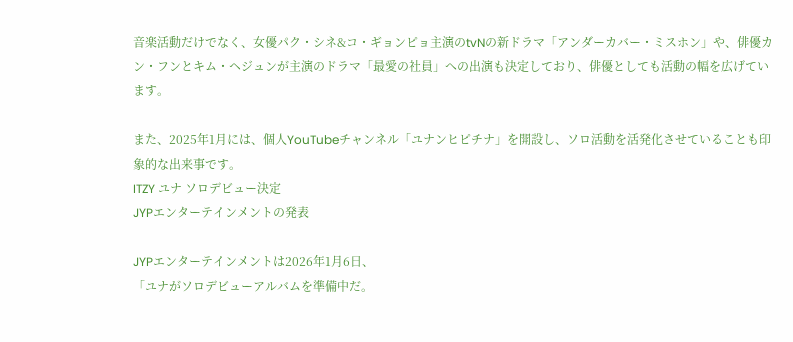音楽活動だけでなく、女優パク・シネ&コ・ギョンピョ主演のtvNの新ドラマ「アンダーカバー・ミスホン」や、俳優カン・フンとキム・ヘジュンが主演のドラマ「最愛の社員」への出演も決定しており、俳優としても活動の幅を広げています。

また、2025年1月には、個人YouTubeチャンネル「ユナンヒピチナ」を開設し、ソロ活動を活発化させていることも印象的な出来事です。
ITZY ユナ ソロデビュー決定
JYPエンターテインメントの発表

JYPエンターテインメントは2026年1月6日、
「ユナがソロデビューアルバムを準備中だ。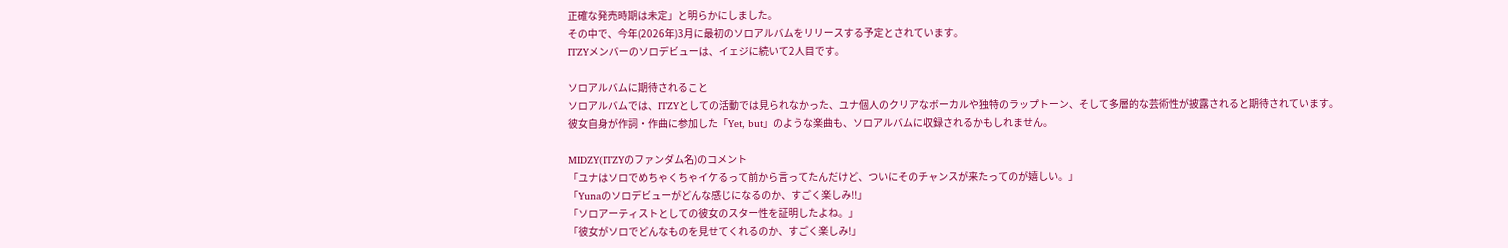正確な発売時期は未定」と明らかにしました。
その中で、今年(2026年)3月に最初のソロアルバムをリリースする予定とされています。
ITZYメンバーのソロデビューは、イェジに続いて2人目です。

ソロアルバムに期待されること
ソロアルバムでは、ITZYとしての活動では見られなかった、ユナ個人のクリアなボーカルや独特のラップトーン、そして多層的な芸術性が披露されると期待されています。
彼女自身が作詞・作曲に参加した「Yet, but」のような楽曲も、ソロアルバムに収録されるかもしれません。

MIDZY(ITZYのファンダム名)のコメント
「ユナはソロでめちゃくちゃイケるって前から言ってたんだけど、ついにそのチャンスが来たってのが嬉しい。」
「Yunaのソロデビューがどんな感じになるのか、すごく楽しみ!!」
「ソロアーティストとしての彼女のスター性を証明したよね。」
「彼女がソロでどんなものを見せてくれるのか、すごく楽しみ!」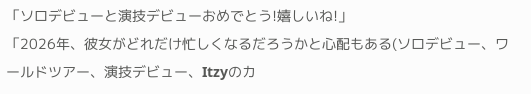「ソロデビューと演技デビューおめでとう!嬉しいね!」
「2026年、彼女がどれだけ忙しくなるだろうかと心配もある(ソロデビュー、ワールドツアー、演技デビュー、Itzyのカ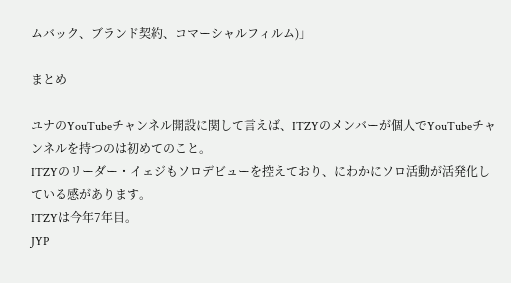ムバック、ブランド契約、コマーシャルフィルム)」

まとめ

ユナのYouTubeチャンネル開設に関して言えば、ITZYのメンバーが個人でYouTubeチャンネルを持つのは初めてのこと。
ITZYのリーダー・イェジもソロデビューを控えており、にわかにソロ活動が活発化している感があります。
ITZYは今年7年目。
JYP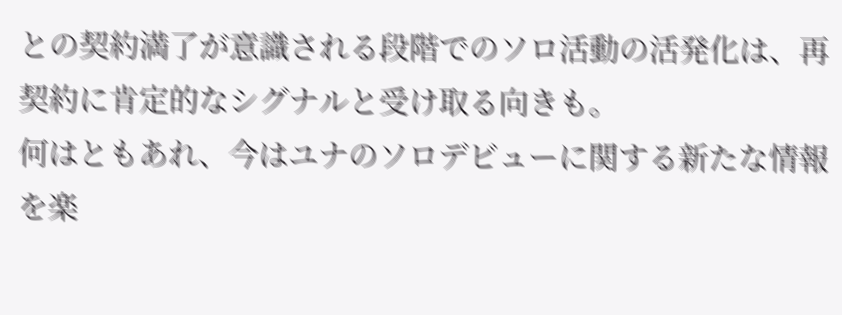との契約満了が意識される段階でのソロ活動の活発化は、再契約に肯定的なシグナルと受け取る向きも。
何はともあれ、今はユナのソロデビューに関する新たな情報を楽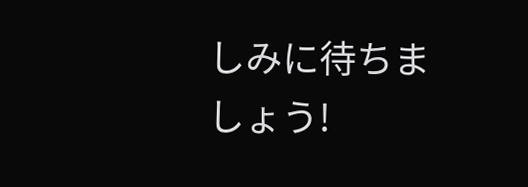しみに待ちましょう!